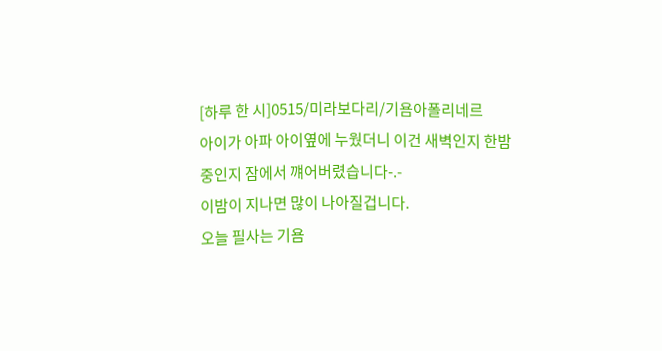[하루 한 시]0515/미라보다리/기욤아폴리네르
아이가 아파 아이옆에 누웠더니 이건 새벽인지 한밤중인지 잠에서 꺠어버렸습니다-.-
이밤이 지나면 많이 나아질겁니다.
오늘 필사는 기욤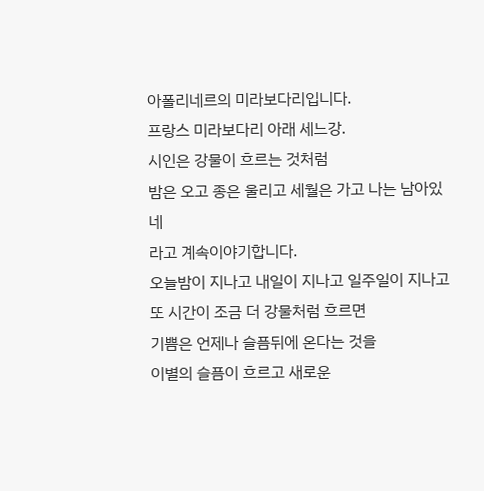아폴리네르의 미라보다리입니다.
프랑스 미라보다리 아래 세느강.
시인은 강물이 흐르는 것처럼
밤은 오고 종은 울리고 세월은 가고 나는 남아있네
라고 계속이야기합니다.
오늘밤이 지나고 내일이 지나고 일주일이 지나고 또 시간이 조금 더 강물처럼 흐르면
기쁨은 언제나 슬픔뒤에 온다는 것을
이별의 슬픔이 흐르고 새로운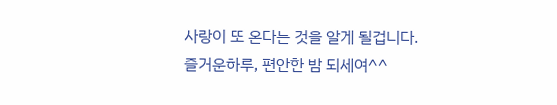사랑이 또 온다는 것을 알게 될겁니다.
즐거운하루, 편안한 밤 되세여^^